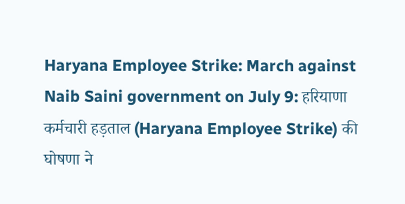Haryana Employee Strike: March against Naib Saini government on July 9: हरियाणा कर्मचारी हड़ताल (Haryana Employee Strike) की घोषणा ने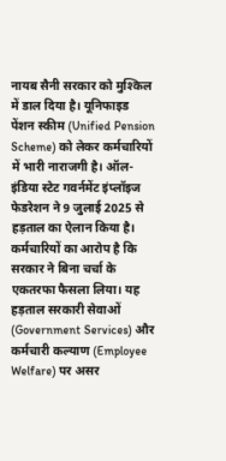नायब सैनी सरकार को मुश्किल में डाल दिया है। यूनिफाइड पेंशन स्कीम (Unified Pension Scheme) को लेकर कर्मचारियों में भारी नाराजगी है। ऑल-इंडिया स्टेट गवर्नमेंट इंप्लॉइज फेडरेशन ने 9 जुलाई 2025 से हड़ताल का ऐलान किया है।
कर्मचारियों का आरोप है कि सरकार ने बिना चर्चा के एकतरफा फैसला लिया। यह हड़ताल सरकारी सेवाओं (Government Services) और कर्मचारी कल्याण (Employee Welfare) पर असर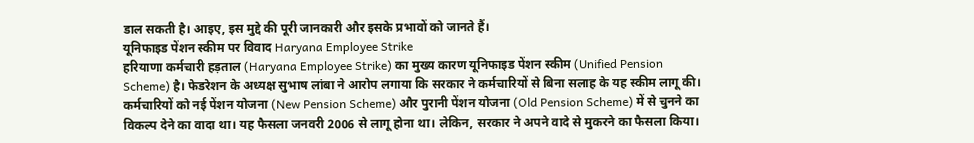डाल सकती है। आइए, इस मुद्दे की पूरी जानकारी और इसके प्रभावों को जानते हैं।
यूनिफाइड पेंशन स्कीम पर विवाद Haryana Employee Strike
हरियाणा कर्मचारी हड़ताल (Haryana Employee Strike) का मुख्य कारण यूनिफाइड पेंशन स्कीम (Unified Pension Scheme) है। फेडरेशन के अध्यक्ष सुभाष लांबा ने आरोप लगाया कि सरकार ने कर्मचारियों से बिना सलाह के यह स्कीम लागू की।
कर्मचारियों को नई पेंशन योजना (New Pension Scheme) और पुरानी पेंशन योजना (Old Pension Scheme) में से चुनने का विकल्प देने का वादा था। यह फैसला जनवरी 2006 से लागू होना था। लेकिन, सरकार ने अपने वादे से मुकरने का फैसला किया।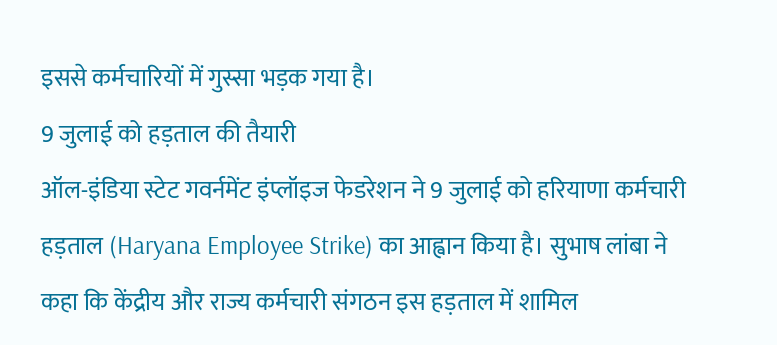इससे कर्मचारियों में गुस्सा भड़क गया है।
9 जुलाई को हड़ताल की तैयारी
ऑल-इंडिया स्टेट गवर्नमेंट इंप्लॉइज फेडरेशन ने 9 जुलाई को हरियाणा कर्मचारी हड़ताल (Haryana Employee Strike) का आह्वान किया है। सुभाष लांबा ने कहा कि केंद्रीय और राज्य कर्मचारी संगठन इस हड़ताल में शामिल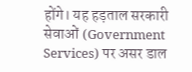होंगे। यह हड़ताल सरकारी सेवाओं (Government Services) पर असर डाल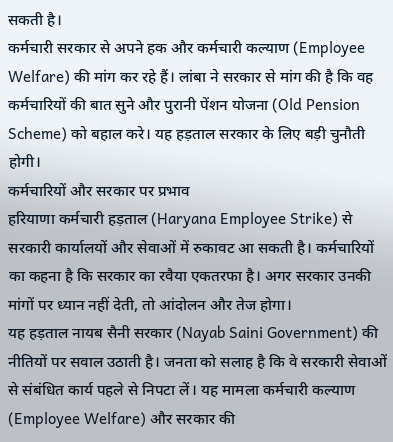सकती है।
कर्मचारी सरकार से अपने हक और कर्मचारी कल्याण (Employee Welfare) की मांग कर रहे हैं। लांबा ने सरकार से मांग की है कि वह कर्मचारियों की बात सुने और पुरानी पेंशन योजना (Old Pension Scheme) को बहाल करे। यह हड़ताल सरकार के लिए बड़ी चुनौती होगी।
कर्मचारियों और सरकार पर प्रभाव
हरियाणा कर्मचारी हड़ताल (Haryana Employee Strike) से सरकारी कार्यालयों और सेवाओं में रुकावट आ सकती है। कर्मचारियों का कहना है कि सरकार का रवैया एकतरफा है। अगर सरकार उनकी मांगों पर ध्यान नहीं देती, तो आंदोलन और तेज होगा।
यह हड़ताल नायब सैनी सरकार (Nayab Saini Government) की नीतियों पर सवाल उठाती है। जनता को सलाह है कि वे सरकारी सेवाओं से संबंधित कार्य पहले से निपटा लें। यह मामला कर्मचारी कल्याण (Employee Welfare) और सरकार की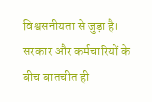विश्वसनीयता से जुड़ा है। सरकार और कर्मचारियों के बीच बातचीत ही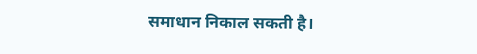समाधान निकाल सकती है।